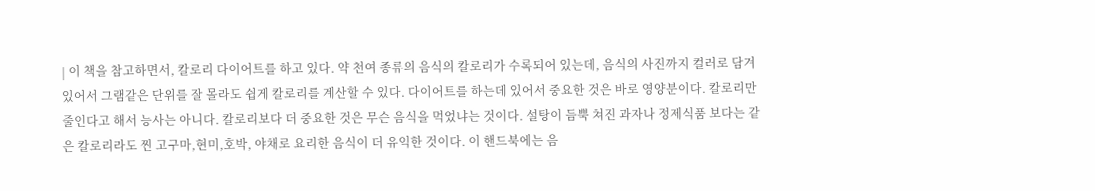| 이 책을 참고하면서, 칼로리 다이어트를 하고 있다. 약 천여 종류의 음식의 칼로리가 수록되어 있는데, 음식의 사진까지 컬러로 담겨 있어서 그램같은 단위를 잘 몰라도 쉽게 칼로리를 계산할 수 있다. 다이어트를 하는데 있어서 중요한 것은 바로 영양분이다. 칼로리만 줄인다고 해서 능사는 아니다. 칼로리보다 더 중요한 것은 무슨 음식을 먹었냐는 것이다. 설탕이 듬뿍 쳐진 과자나 정제식품 보다는 같은 칼로리라도 찐 고구마,현미,호박, 야채로 요리한 음식이 더 유익한 것이다. 이 핸드북에는 음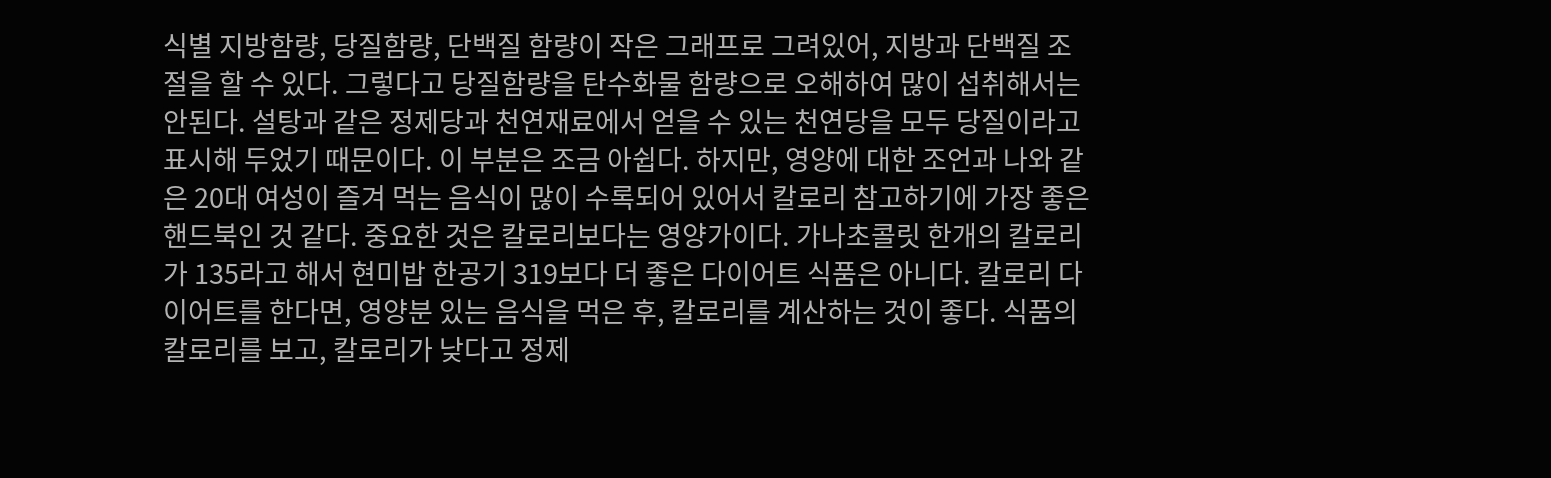식별 지방함량, 당질함량, 단백질 함량이 작은 그래프로 그려있어, 지방과 단백질 조절을 할 수 있다. 그렇다고 당질함량을 탄수화물 함량으로 오해하여 많이 섭취해서는 안된다. 설탕과 같은 정제당과 천연재료에서 얻을 수 있는 천연당을 모두 당질이라고 표시해 두었기 때문이다. 이 부분은 조금 아쉽다. 하지만, 영양에 대한 조언과 나와 같은 20대 여성이 즐겨 먹는 음식이 많이 수록되어 있어서 칼로리 참고하기에 가장 좋은 핸드북인 것 같다. 중요한 것은 칼로리보다는 영양가이다. 가나초콜릿 한개의 칼로리가 135라고 해서 현미밥 한공기 319보다 더 좋은 다이어트 식품은 아니다. 칼로리 다이어트를 한다면, 영양분 있는 음식을 먹은 후, 칼로리를 계산하는 것이 좋다. 식품의 칼로리를 보고, 칼로리가 낮다고 정제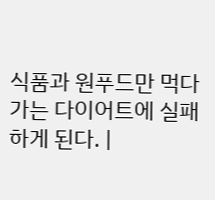식품과 원푸드만 먹다가는 다이어트에 실패하게 된다. |